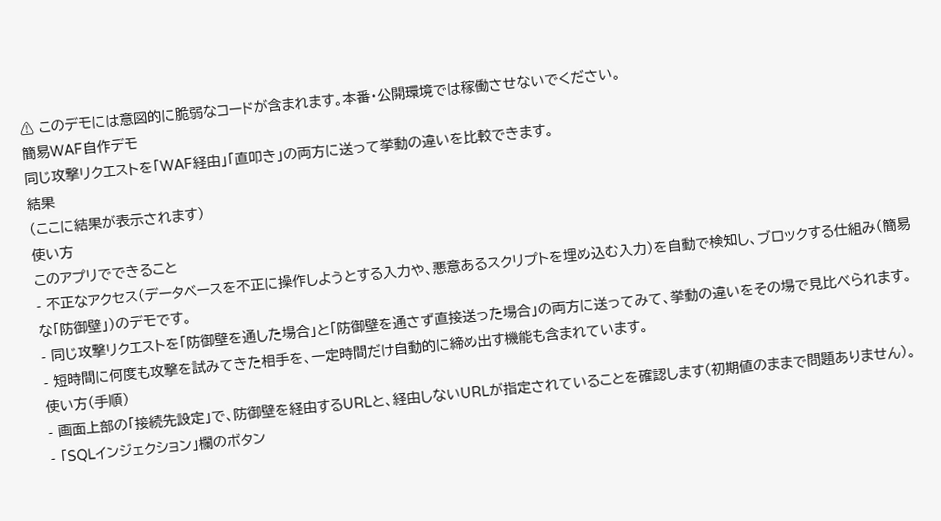⚠ このデモには意図的に脆弱なコードが含まれます。本番・公開環境では稼働させないでください。
簡易WAF自作デモ
同じ攻撃リクエストを「WAF経由」「直叩き」の両方に送って挙動の違いを比較できます。
結果
(ここに結果が表示されます)
使い方
このアプリでできること
- 不正なアクセス(データベースを不正に操作しようとする入力や、悪意あるスクリプトを埋め込む入力)を自動で検知し、ブロックする仕組み(簡易な「防御壁」)のデモです。
- 同じ攻撃リクエストを「防御壁を通した場合」と「防御壁を通さず直接送った場合」の両方に送ってみて、挙動の違いをその場で見比べられます。
- 短時間に何度も攻撃を試みてきた相手を、一定時間だけ自動的に締め出す機能も含まれています。
使い方(手順)
- 画面上部の「接続先設定」で、防御壁を経由するURLと、経由しないURLが指定されていることを確認します(初期値のままで問題ありません)。
- 「SQLインジェクション」欄のボタン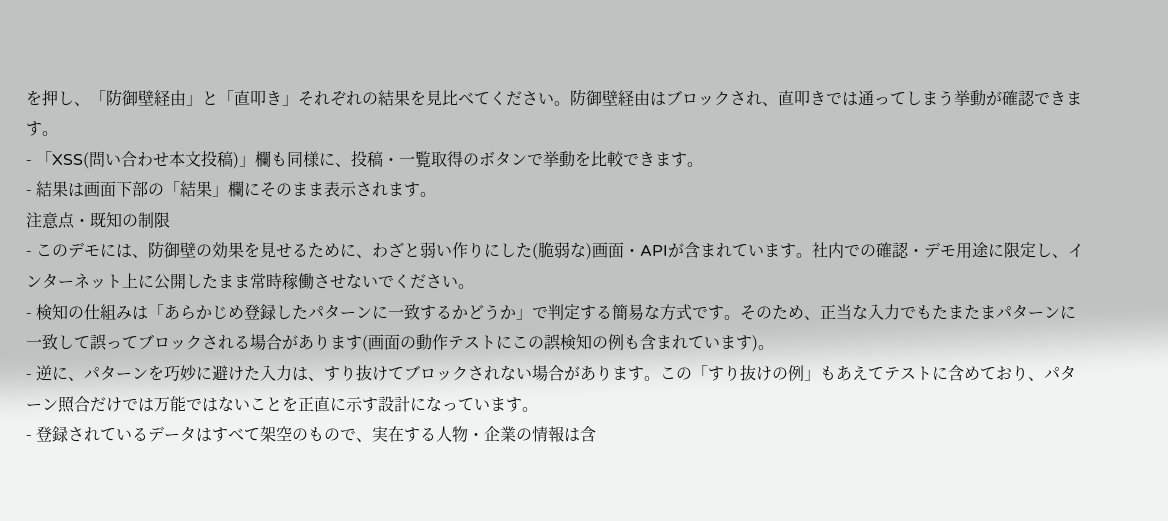を押し、「防御壁経由」と「直叩き」それぞれの結果を見比べてください。防御壁経由はブロックされ、直叩きでは通ってしまう挙動が確認できます。
- 「XSS(問い合わせ本文投稿)」欄も同様に、投稿・一覧取得のボタンで挙動を比較できます。
- 結果は画面下部の「結果」欄にそのまま表示されます。
注意点・既知の制限
- このデモには、防御壁の効果を見せるために、わざと弱い作りにした(脆弱な)画面・APIが含まれています。社内での確認・デモ用途に限定し、インターネット上に公開したまま常時稼働させないでください。
- 検知の仕組みは「あらかじめ登録したパターンに一致するかどうか」で判定する簡易な方式です。そのため、正当な入力でもたまたまパターンに一致して誤ってブロックされる場合があります(画面の動作テストにこの誤検知の例も含まれています)。
- 逆に、パターンを巧妙に避けた入力は、すり抜けてブロックされない場合があります。この「すり抜けの例」もあえてテストに含めており、パターン照合だけでは万能ではないことを正直に示す設計になっています。
- 登録されているデータはすべて架空のもので、実在する人物・企業の情報は含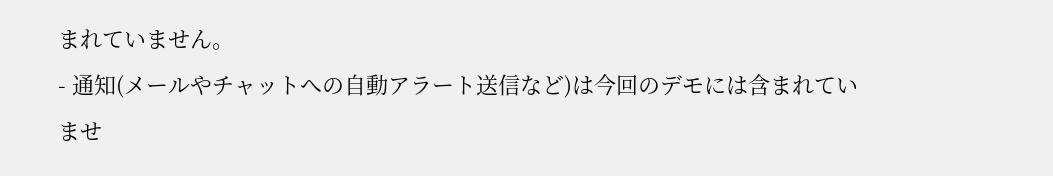まれていません。
- 通知(メールやチャットへの自動アラート送信など)は今回のデモには含まれていませ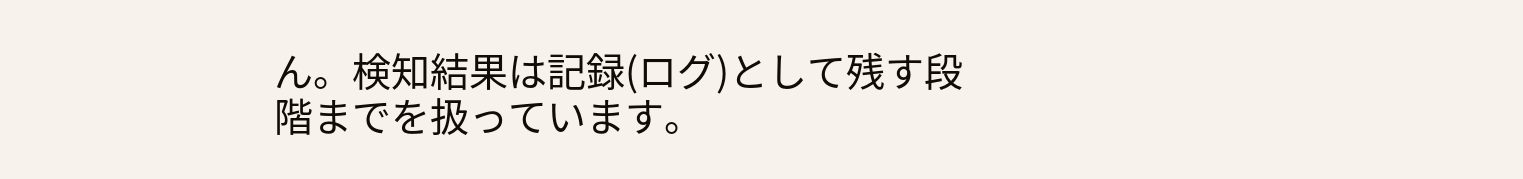ん。検知結果は記録(ログ)として残す段階までを扱っています。